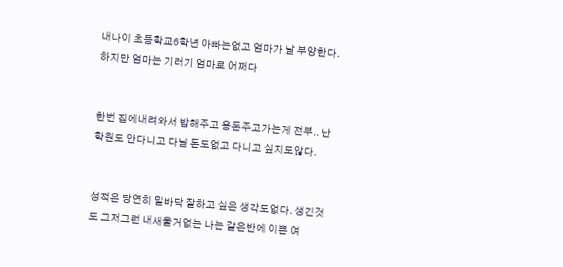내나이 초등학교6학년 아빠는없고 엄마가 날 부양한다. 하지만 엄마는 기러기 엄마로 어쩌다


한번 집에내려와서 밥해주고 용돈주고가는게 전부.. 난 학원도 안다니고 다닐 돈도없고 다니고 싶지도않다.


성적은 당연히 밑바닥 잘하고 싶은 생각도없다. 생긴것도 그저그런 내새울거없는 나는 같은반에 이쁜 여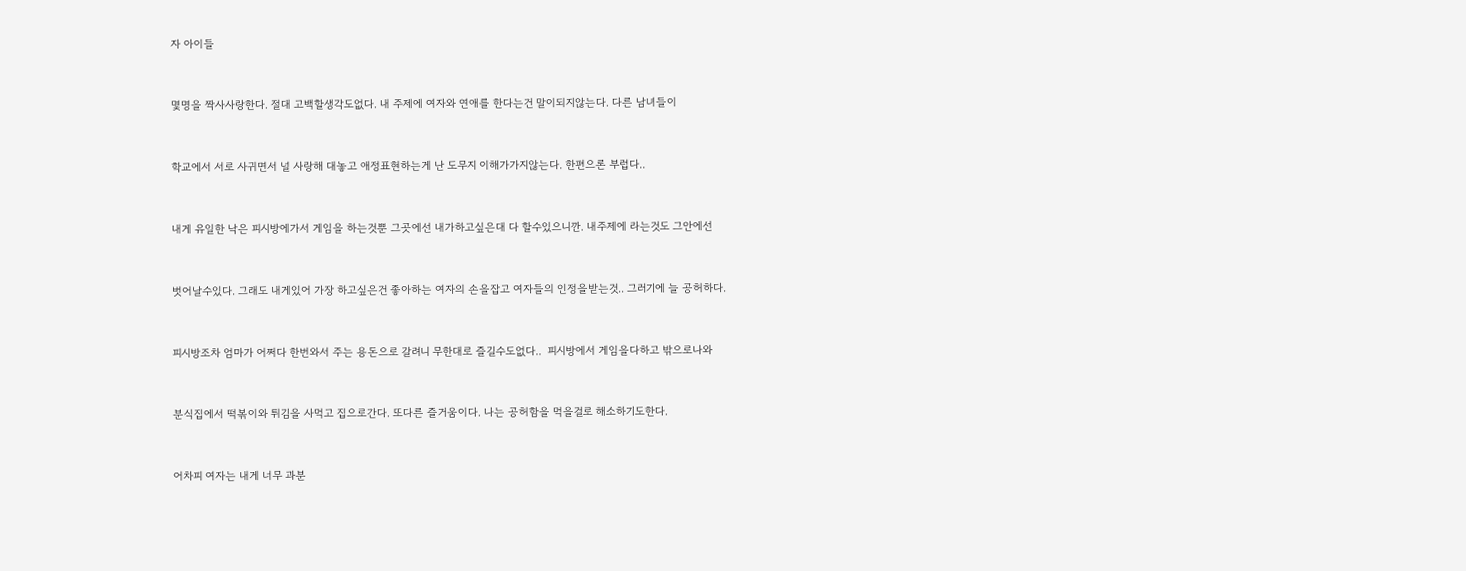자 아이들


몇명을 짝사사랑한다. 절대 고백할생각도없다. 내 주제에 여자와 연애를 한다는건 말이되지않는다. 다른 남녀들이


학교에서 서로 사귀면서 널 사랑해 대놓고 애정표현하는게 난 도무지 이해가가지않는다. 한편으론 부럽다..


내게 유일한 낙은 피시방에가서 게임을 하는것뿐 그곳에선 내가하고싶은대 다 할수있으니깐. 내주제에 라는것도 그안에선


벗어날수있다. 그래도 내게있어 가장 하고싶은건 좋아하는 여자의 손을잡고 여자들의 인정을받는것.. 그러기에 늘 공허하다.


피시방조차 엄마가 어쩌다 한번와서 주는 용돈으로 갈려니 무한대로 즐길수도없다..  피시방에서 게임을다하고 밖으로나와


분식집에서 떡볶이와 튀김을 사먹고 집으로간다. 또다른 즐거움이다. 나는 공허함을 먹을걸로 해소하기도한다.


어차피 여자는 내게 너무 과분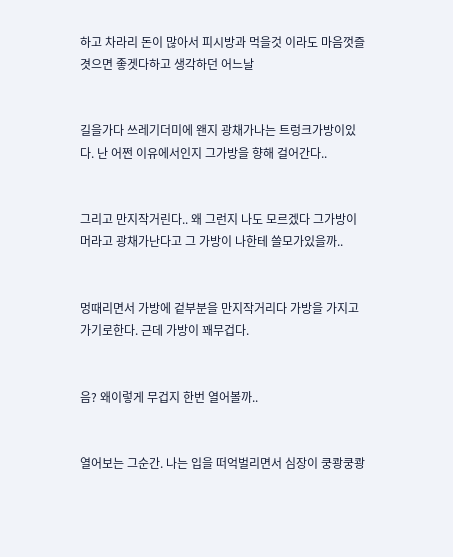하고 차라리 돈이 많아서 피시방과 먹을것 이라도 마음껏즐겻으면 좋겟다하고 생각하던 어느날


길을가다 쓰레기더미에 왠지 광채가나는 트렁크가방이있다. 난 어쩐 이유에서인지 그가방을 향해 걸어간다..


그리고 만지작거린다.. 왜 그런지 나도 모르겠다 그가방이 머라고 광채가난다고 그 가방이 나한테 쓸모가있을까..


멍때리면서 가방에 겉부분을 만지작거리다 가방을 가지고가기로한다. 근데 가방이 꽤무겁다.


음? 왜이렇게 무겁지 한번 열어볼까..


열어보는 그순간. 나는 입을 떠억벌리면서 심장이 쿵쾅쿵쾅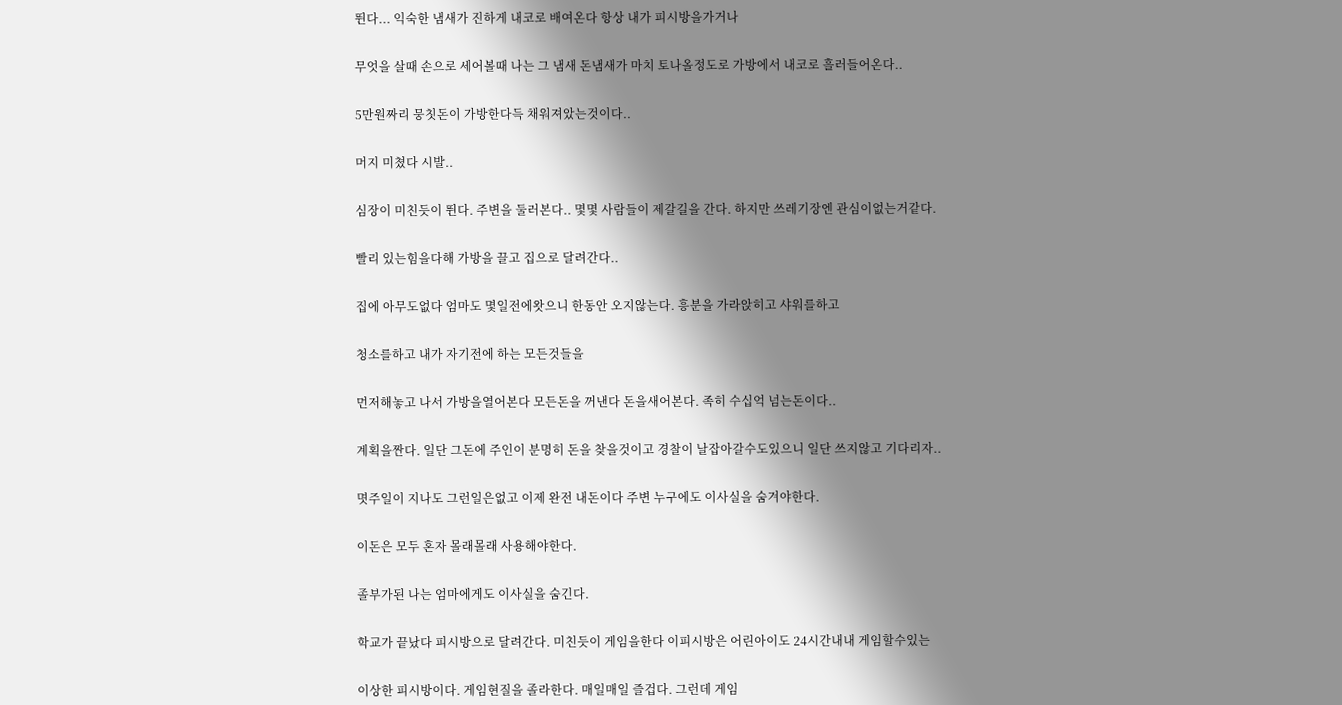뛴다... 익숙한 냄새가 진하게 내코로 배여온다 항상 내가 피시방을가거나


무엇을 살때 손으로 세어볼때 나는 그 냄새 돈냄새가 마치 토나올정도로 가방에서 내코로 흘러들어온다..


5만원짜리 뭉칫돈이 가방한다득 채워져았는것이다..


머지 미쳤다 시발..


심장이 미친듯이 뛴다. 주변을 둘러본다.. 몇몇 사람들이 제갈길을 간다. 하지만 쓰레기장엔 관심이없는거같다.


빨리 있는힘을다해 가방을 끌고 집으로 달려간다..


집에 아무도없다 엄마도 몇일전에왓으니 한동안 오지않는다. 흥분을 가라앉히고 샤워를하고


청소를하고 내가 자기전에 하는 모든것들을


먼저해놓고 나서 가방을열어본다 모든돈을 꺼낸다 돈을새어본다. 족히 수십억 넘는돈이다..


계획을짠다. 일단 그돈에 주인이 분명히 돈을 찾을것이고 경찰이 날잡아갈수도있으니 일단 쓰지않고 기다리자..


몃주일이 지나도 그런일은없고 이제 완전 내돈이다 주변 누구에도 이사실을 숨겨야한다.


이돈은 모두 혼자 몰래몰래 사용해야한다.


졸부가된 나는 엄마에게도 이사실을 숨긴다.


학교가 끝났다 피시방으로 달려간다. 미친듯이 게임을한다 이피시방은 어린아이도 24시간내내 게임할수있는


이상한 피시방이다. 게임현질을 졸라한다. 매일매일 즐겁다. 그런데 게임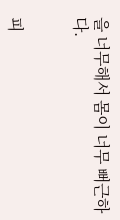을 너무해서 몸이 너무 뻐근하다.


피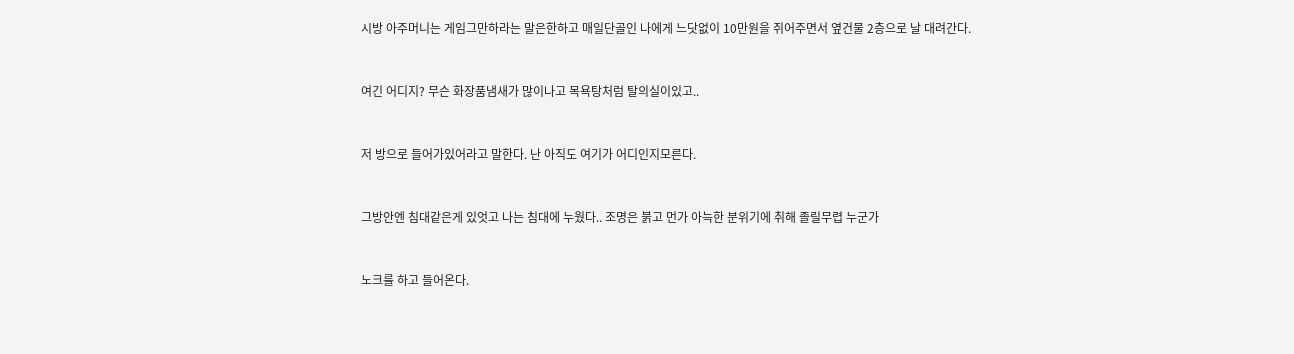시방 아주머니는 게임그만하라는 말은한하고 매일단골인 나에게 느닷없이 10만원을 쥐어주면서 옆건물 2층으로 날 대려간다.


여긴 어디지? 무슨 화장품냄새가 많이나고 목욕탕처럼 탈의실이있고..


저 방으로 들어가있어라고 말한다. 난 아직도 여기가 어디인지모른다.


그방안엔 침대같은게 있엇고 나는 침대에 누웠다.. 조명은 붉고 먼가 아늑한 분위기에 취해 졸릴무렵 누군가


노크를 하고 들어온다.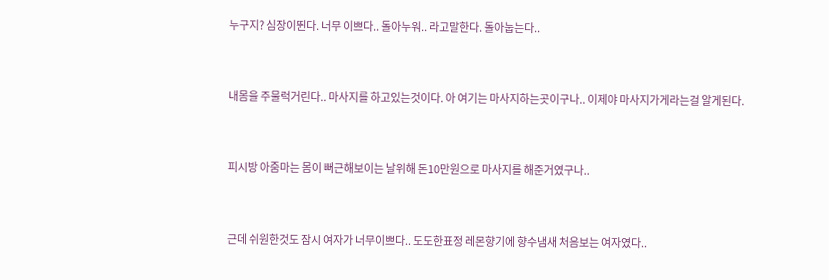누구지? 심장이뛴다. 너무 이쁘다.. 돌아누워.. 라고말한다. 돌아눕는다..


내몸을 주물럭거린다.. 마사지를 하고있는것이다. 아 여기는 마사지하는곳이구나.. 이제야 마사지가게라는걸 알게된다.


피시방 아줌마는 몸이 뻐근해보이는 날위해 돈10만원으로 마사지를 해준거였구나..


근데 쉬원한것도 잠시 여자가 너무이쁘다.. 도도한표정 레몬향기에 향수냄새 처음보는 여자였다..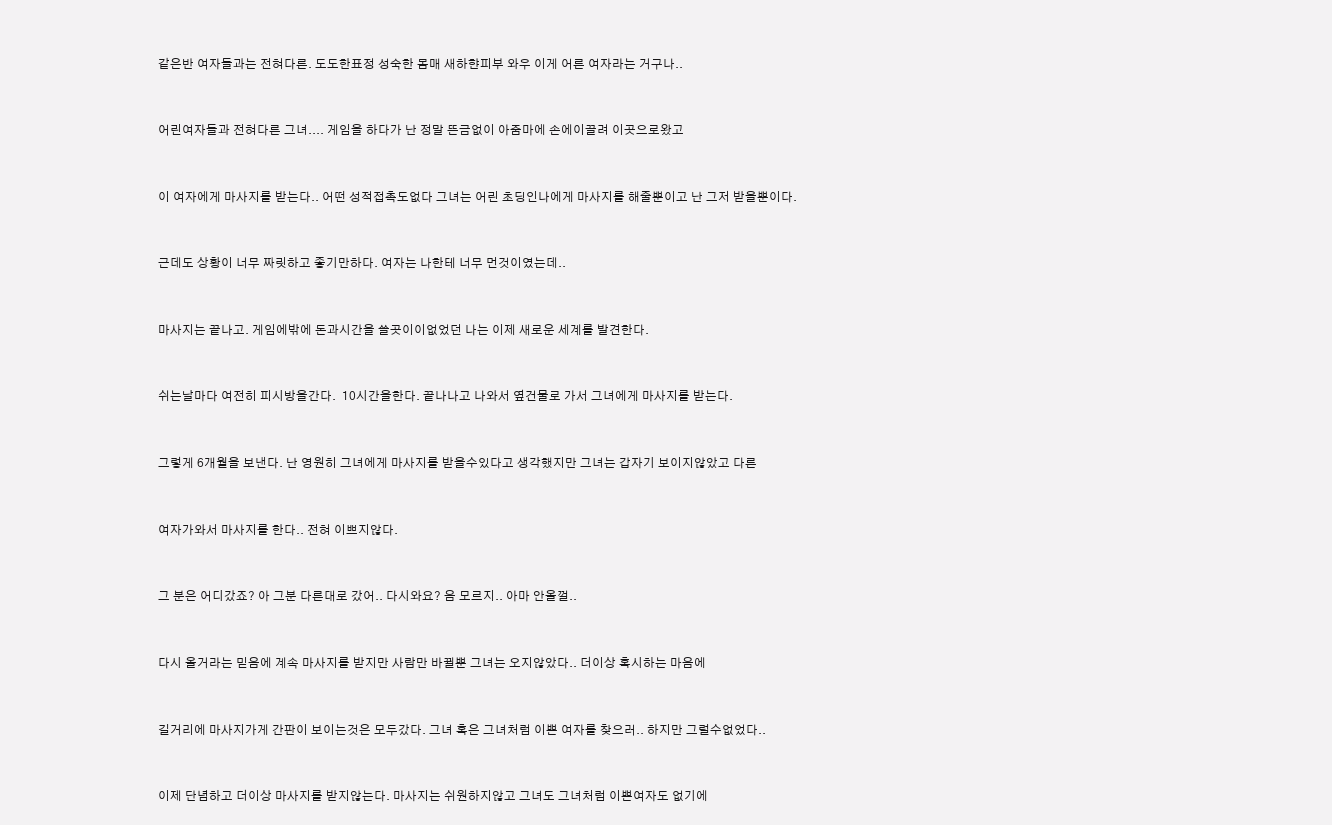같은반 여자들과는 전혀다른. 도도한표정 성숙한 몸매 새하햔피부 와우 이게 어른 여자라는 거구나..


어린여자들과 전혀다른 그녀.... 게임을 하다가 난 정말 뜬금없이 아줌마에 손에이끌려 이곳으로왔고


이 여자에게 마사지를 받는다.. 어떤 성적접촉도없다 그녀는 어린 초딩인나에게 마사지를 해줄뿐이고 난 그저 받을뿐이다.


근데도 상황이 너무 짜릿하고 좋기만하다. 여자는 나한테 너무 먼것이였는데..


마사지는 끝나고. 게임에밖에 돈과시간을 쓸곳이이없었던 나는 이제 새로운 세계를 발견한다.


쉬는날마다 여전히 피시방을간다.  10시간을한다. 끝나나고 나와서 옆건물로 가서 그녀에게 마사지를 받는다.


그렇게 6개월을 보낸다. 난 영원히 그녀에게 마사지를 받을수있다고 생각했지만 그녀는 갑자기 보이지않았고 다른


여자가와서 마사지를 한다.. 전혀 이쁘지않다.


그 분은 어디갔죠? 아 그분 다른대로 갔어.. 다시와요? 음 모르지.. 아마 안올껄..


다시 올거라는 믿음에 계속 마사지를 받지만 사람만 바뀔뿐 그녀는 오지않았다.. 더이상 혹시하는 마음에


길거리에 마사지가게 간판이 보이는것은 모두갔다. 그녀 혹은 그녀처럼 이쁜 여자를 찾으러.. 하지만 그럴수없었다..


이제 단념하고 더이상 마사지를 받지않는다. 마사지는 쉬원하지않고 그녀도 그녀처럼 이쁜여자도 없기에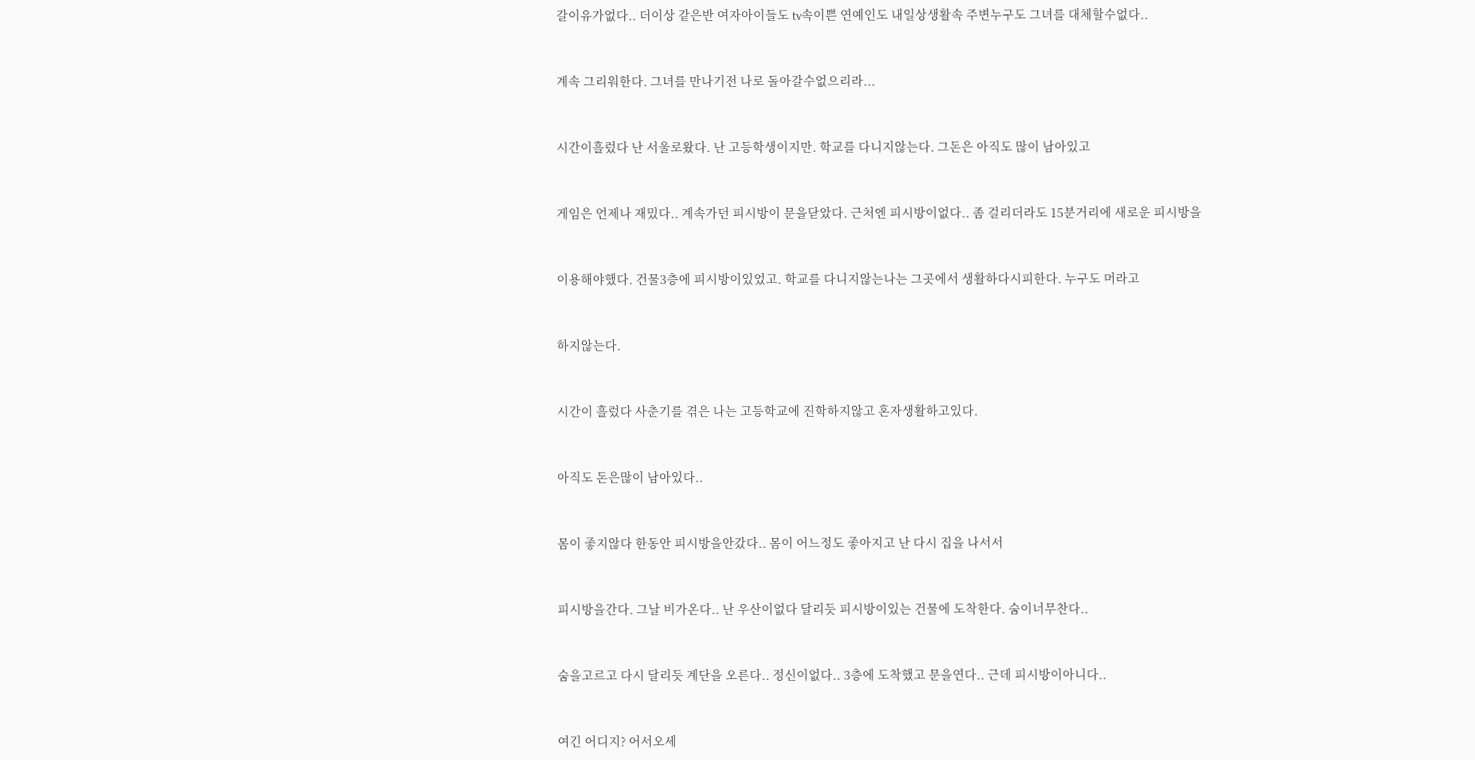갈이유가없다.. 더이상 같은반 여자아이들도 tv속이쁜 연예인도 내일상생활속 주변누구도 그녀를 대체할수없다..


계속 그리워한다. 그녀를 만나기전 나로 돌아갈수없으리라...


시간이흘렀다 난 서울로왔다. 난 고등학생이지만. 학교를 다니지않는다. 그돈은 아직도 많이 남아있고


게임은 언제나 재밌다.. 계속가던 피시방이 문을닫았다. 근처엔 피시방이없다.. 좀 걸리더라도 15분거리에 새로운 피시방을


이용해야했다. 건물3층에 피시방이있었고. 학교를 다니지않는나는 그곳에서 생활하다시피한다. 누구도 머라고


하지않는다.


시간이 흘렀다 사춘기를 겪은 나는 고등학교에 진학하지않고 혼자생활하고있다.


아직도 돈은많이 남아있다..


몸이 좋지않다 한동안 피시방을안갔다.. 몸이 어느정도 좋아지고 난 다시 집을 나서서


피시방을간다. 그날 비가온다.. 난 우산이없다 달리듯 피시방이있는 건물에 도착한다. 숨이너무찬다..


숨을고르고 다시 달리듯 계단을 오른다.. 정신이없다.. 3층에 도착했고 문을연다.. 근데 피시방이아니다..


여긴 어디지? 어서오세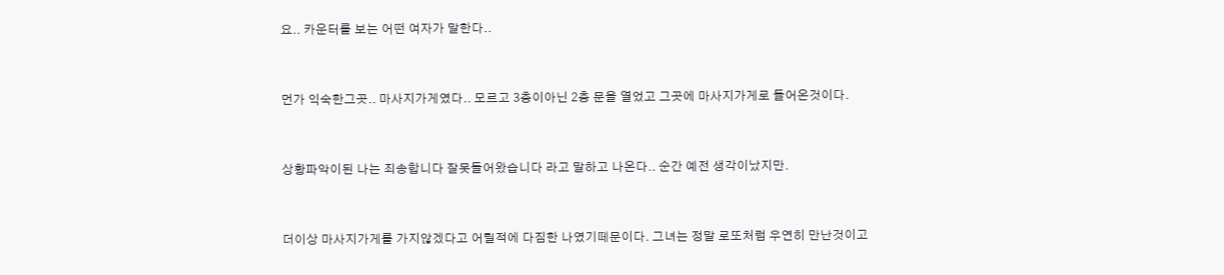요.. 카운터를 보는 어떤 여자가 말한다..


먼가 익숙한그곳.. 마사지가게였다.. 모르고 3층이아닌 2층 문을 열었고 그곳에 마사지가게로 들어온것이다.


상황파악이된 나는 죄송합니다 잘못들어왔습니다 라고 말하고 나온다.. 순간 예전 생각이났지만.


더이상 마사지가게를 가지않겠다고 어릴적에 다짐한 나였기떼문이다. 그녀는 정말 로또처럼 우연히 만난것이고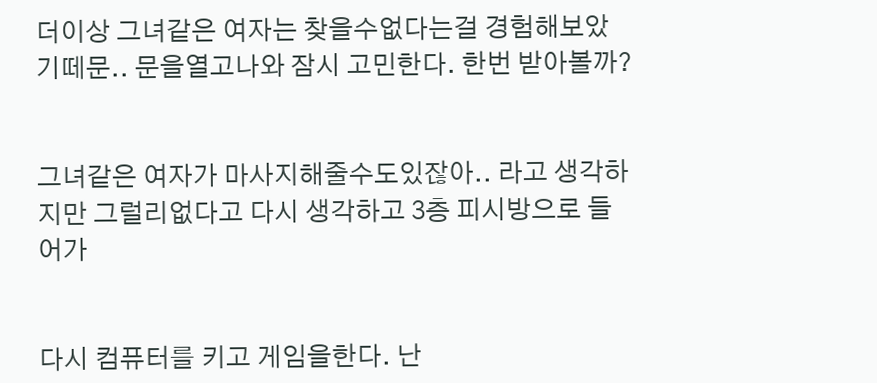더이상 그녀같은 여자는 찾을수없다는걸 경험해보았기떼문.. 문을열고나와 잠시 고민한다. 한번 받아볼까?


그녀같은 여자가 마사지해줄수도있잖아.. 라고 생각하지만 그럴리없다고 다시 생각하고 3층 피시방으로 들어가


다시 컴퓨터를 키고 게임을한다. 난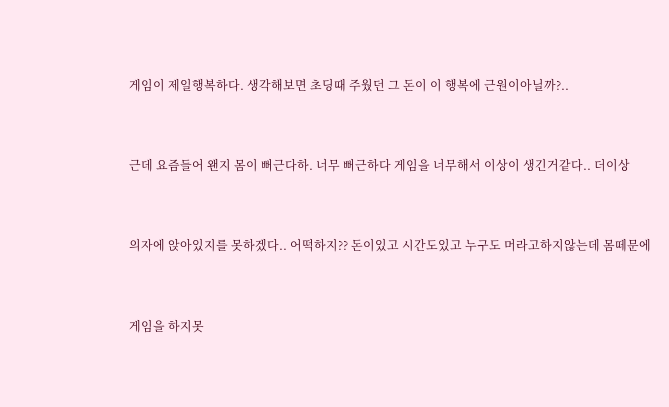게임이 제일행복하다. 생각해보면 초딩때 주웠던 그 돈이 이 행복에 근원이아닐까?..


근데 요즘들어 왠지 몸이 뻐근다하. 너무 뻐근하다 게임을 너무해서 이상이 생긴거같다.. 더이상


의자에 앉아있지를 못하겠다.. 어떡하지?? 돈이있고 시간도있고 누구도 머라고하지않는데 몸떼문에


게임을 하지못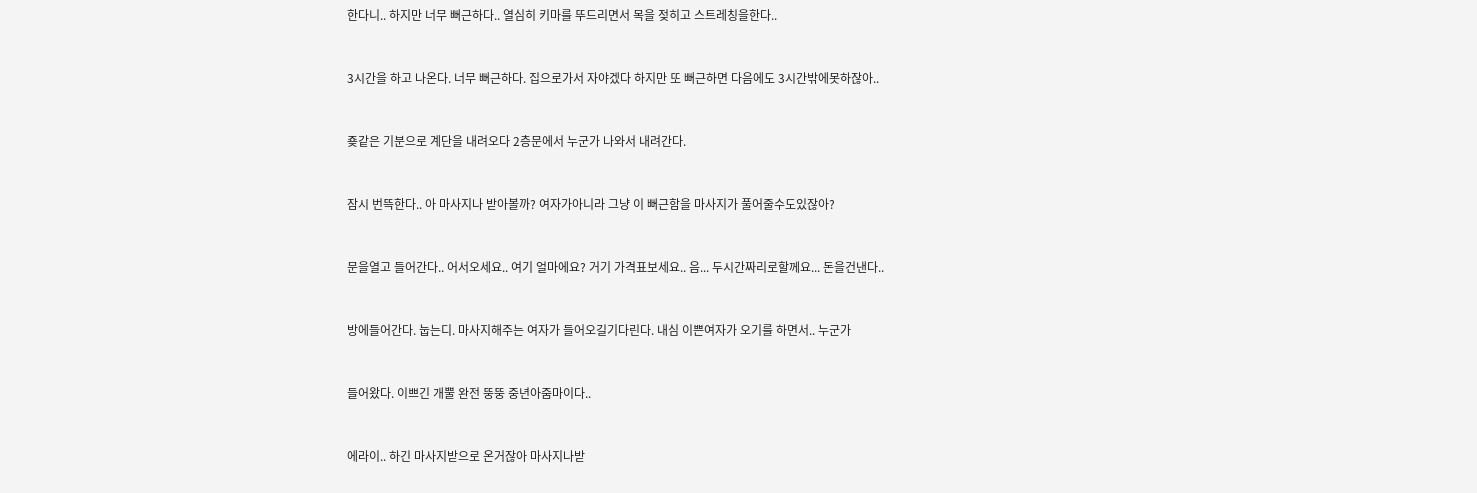한다니.. 하지만 너무 뻐근하다.. 열심히 키마를 뚜드리면서 목을 젖히고 스트레칭을한다..


3시간을 하고 나온다. 너무 뻐근하다. 집으로가서 자야겠다 하지만 또 뻐근하면 다음에도 3시간밖에못하잖아..


죶같은 기분으로 계단을 내려오다 2층문에서 누군가 나와서 내려간다.


잠시 번뜩한다.. 아 마사지나 받아볼까? 여자가아니라 그냥 이 뻐근함을 마사지가 풀어줄수도있잖아?


문을열고 들어간다.. 어서오세요.. 여기 얼마에요? 거기 가격표보세요.. 음... 두시간짜리로할께요... 돈을건낸다..


방에들어간다. 눕는디. 마사지해주는 여자가 들어오길기다린다. 내심 이쁜여자가 오기를 하면서.. 누군가


들어왔다. 이쁘긴 개뿔 완전 뚱뚱 중년아줌마이다..


에라이.. 하긴 마사지받으로 온거잖아 마사지나받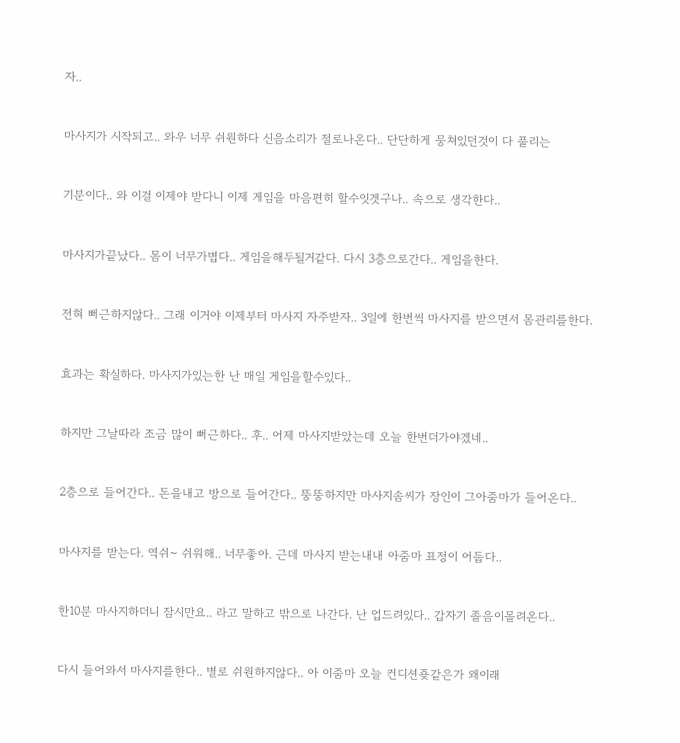자..


마사지가 시작되고.. 와우 너무 쉬원하다 신음소리가 절로나온다.. 단단하게 뭉쳐있던것이 다 풀리는


기분이다.. 와 이걸 이제야 받다니 이제 게임을 마음편히 할수잇겟구나.. 속으로 생각한다..


마사지가끝났다.. 몸이 너무가볍다.. 게임을해두될거같다. 다시 3층으로간다.. 게임을한다.


전혀 뻐근하지않다.. 그래 이거야 이제부터 마사지 자주받자.. 3일에 한번씩 마사지를 받으면서 몸관리를한다.


효과는 확실하다. 마사지가있는한 난 매일 게임을할수있다..


하지만 그날따라 조금 많이 뻐근하다.. 후.. 어제 마사지받았는데 오늘 한번더가야겠네..


2층으로 들어간다.. 돈을내고 방으로 들어간다.. 뚱뚱하지만 마사지솜씨가 장인이 그아줌마가 들어온다..


마사지를 받는다. 역쉬~ 쉬워해.. 너무좋아. 근데 마사지 받는내내 아줌마 표정이 어둡다..


한10분 마사지하더니 잠시만요.. 라고 말하고 밖으로 나간다. 난 업드려있다.. 갑자기 졸음이몰려온다..


다시 들어와서 마사지를한다.. 별로 쉬원하지않다.. 아 이줌마 오늘 컨디션죶같은가 왜이래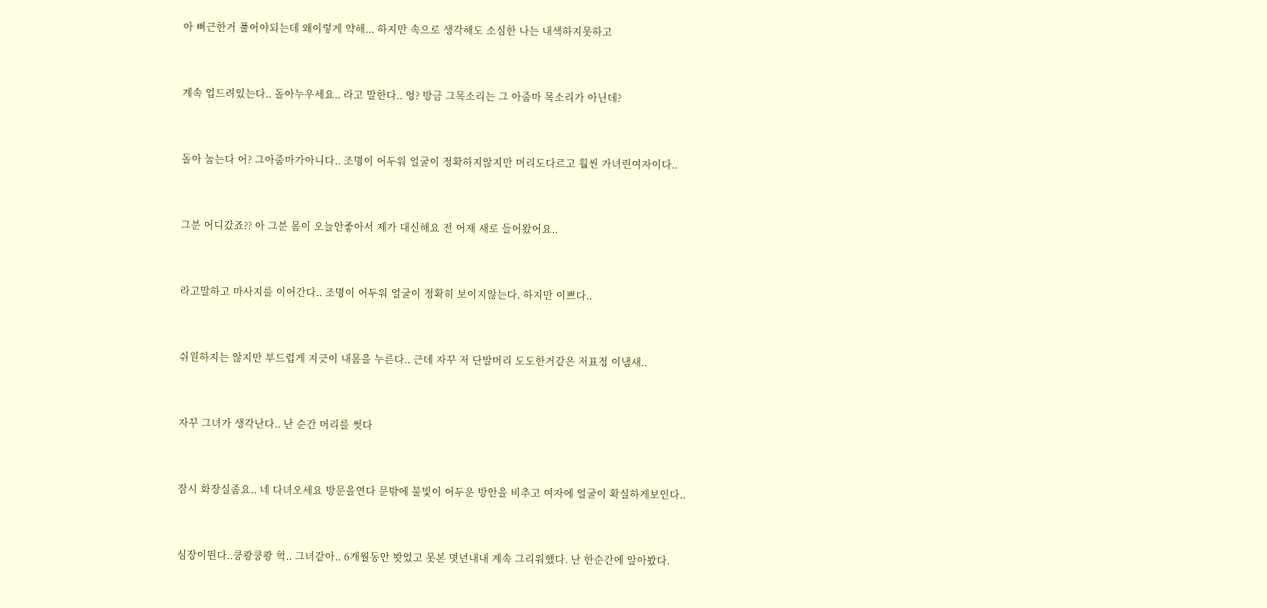아 뻐근한거 풀어야되는데 왜이렇게 약해... 하지만 속으로 생각해도 소심한 나는 내색하지못하고


계속 업드려있는다.. 돌아누우세요.. 라고 말한다.. 엉? 방금 그목소리는 그 아줌마 목소리가 아닌데?


돌아 눕는다 어? 그아줌마가아니다.. 조명이 어두워 얼굴이 정확하지않지만 머리도다르고 훨씬 가녀린여자이다..


그분 어디갔죠?? 아 그분 몸이 오늘안좋아서 제가 대신해요 전 어재 새로 들어왔어요..


라고말하고 마사지를 이어간다.. 조명이 어두워 얼굴이 정확히 보이지않는다. 하지만 이쁘다..


쉬원하지는 않지만 부드럽게 지긋이 내몸을 누른다.. 근데 자꾸 저 단발머리 도도한거같은 저표정 이냄새..


자꾸 그녀가 생각난다.. 난 순간 머리를 썻다


잠시 화장실좀요.. 네 다녀오세요 방문을연다 문밖에 불빛이 어두운 방안을 비추고 여자에 얼굴이 확실하게보인다..


심장이뛴다..쿵쾅쿵쾅 헉.. 그녀같아.. 6개월동안 봣었고 못본 몃년내내 계속 그리워했다. 난 한순간에 알아봤다.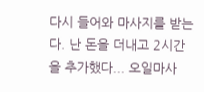다시 들어와 마사지를 받는다. 난 돈을 더내고 2시간을 추가했다... 오일마사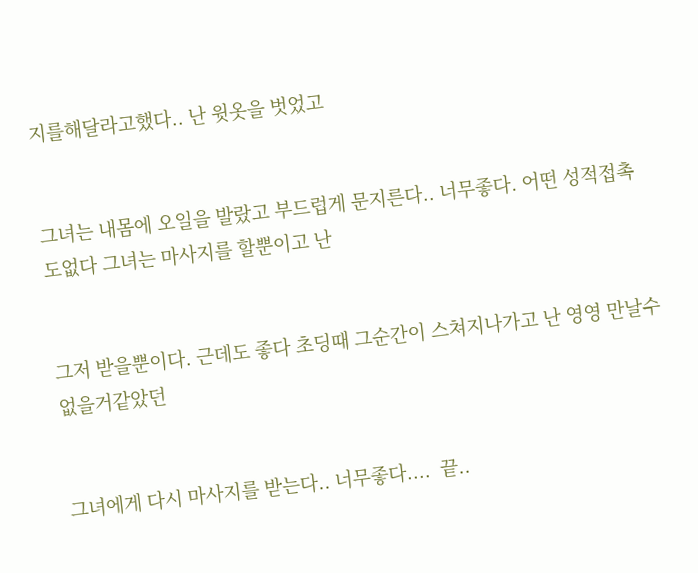지를해달라고했다.. 난 윗옷을 벗었고


그녀는 내몸에 오일을 발랐고 부드럽게 문지른다.. 너무좋다. 어떤 성적접촉도없다 그녀는 마사지를 할뿐이고 난


그저 받을뿐이다. 근데도 좋다 초딩때 그순간이 스쳐지나가고 난 영영 만날수없을거같았던


그녀에게 다시 마사지를 받는다.. 너무좋다....  끝..